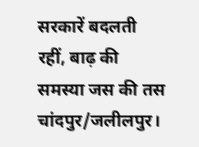सरकारें बदलती रहीं, बाढ़ की समस्या जस की तस
चांदपुर/जलीलपुर।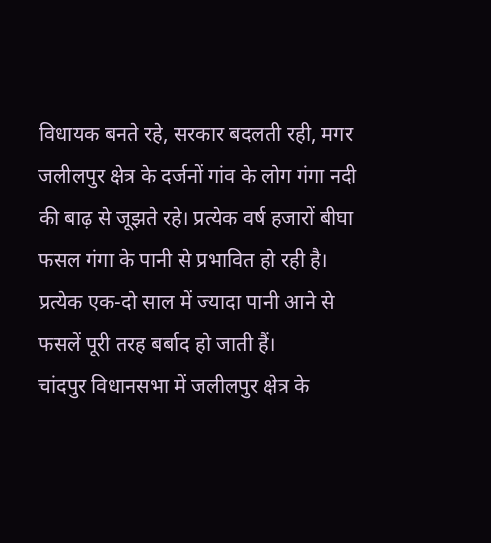विधायक बनते रहे, सरकार बदलती रही, मगर जलीलपुर क्षेत्र के दर्जनों गांव के लोग गंगा नदी की बाढ़ से जूझते रहे। प्रत्येक वर्ष हजारों बीघा फसल गंगा के पानी से प्रभावित हो रही है। प्रत्येक एक-दो साल में ज्यादा पानी आने से फसलें पूरी तरह बर्बाद हो जाती हैं।
चांदपुर विधानसभा में जलीलपुर क्षेत्र के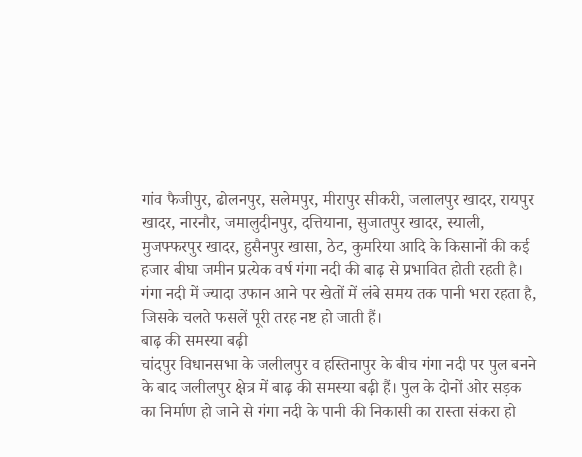गांव फैजीपुर, ढोलनपुर, सलेमपुर, मीरापुर सीकरी, जलालपुर खादर, रायपुर खादर, नारनौर, जमालुदीनपुर, दत्तियाना, सुजातपुर खादर, स्याली, मुजफ्फरपुर खादर, हुसैनपुर खासा, ठेट, कुमरिया आदि के किसानों की कई हजार बीघा जमीन प्रत्येक वर्ष गंगा नदी की बाढ़ से प्रभावित होती रहती है। गंगा नदी में ज्यादा उफान आने पर खेतों में लंबे समय तक पानी भरा रहता है, जिसके चलते फसलें पूरी तरह नष्ट हो जाती हैं।
बाढ़ की समस्या बढ़ी
चांदपुर विधानसभा के जलीलपुर व हस्तिनापुर के बीच गंगा नदी पर पुल बनने के बाद जलीलपुर क्षेत्र में बाढ़ की समस्या बढ़ी हैं। पुल के दोनों ओर सड़क का निर्माण हो जाने से गंगा नदी के पानी की निकासी का रास्ता संकरा हो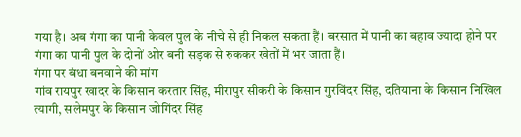गया है। अब गंगा का पानी केवल पुल के नीचे से ही निकल सकता हैं। बरसात में पानी का बहाव ज्यादा होने पर गंगा का पानी पुल के दोनों ओर बनी सड़क से रुककर खेतों में भर जाता हैं।
गंगा पर बंधा बनवाने की मांग
गांव रायपुर खादर के किसान करतार सिंह, मीरापुर सीकरी के किसान गुरविंदर सिंह, दतियाना के किसान निखिल त्यागी, सलेमपुर के किसान जोगिंदर सिंह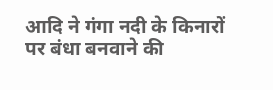आदि ने गंगा नदी के किनारों पर बंधा बनवाने की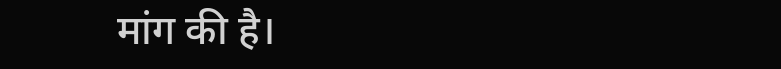मांग की है।